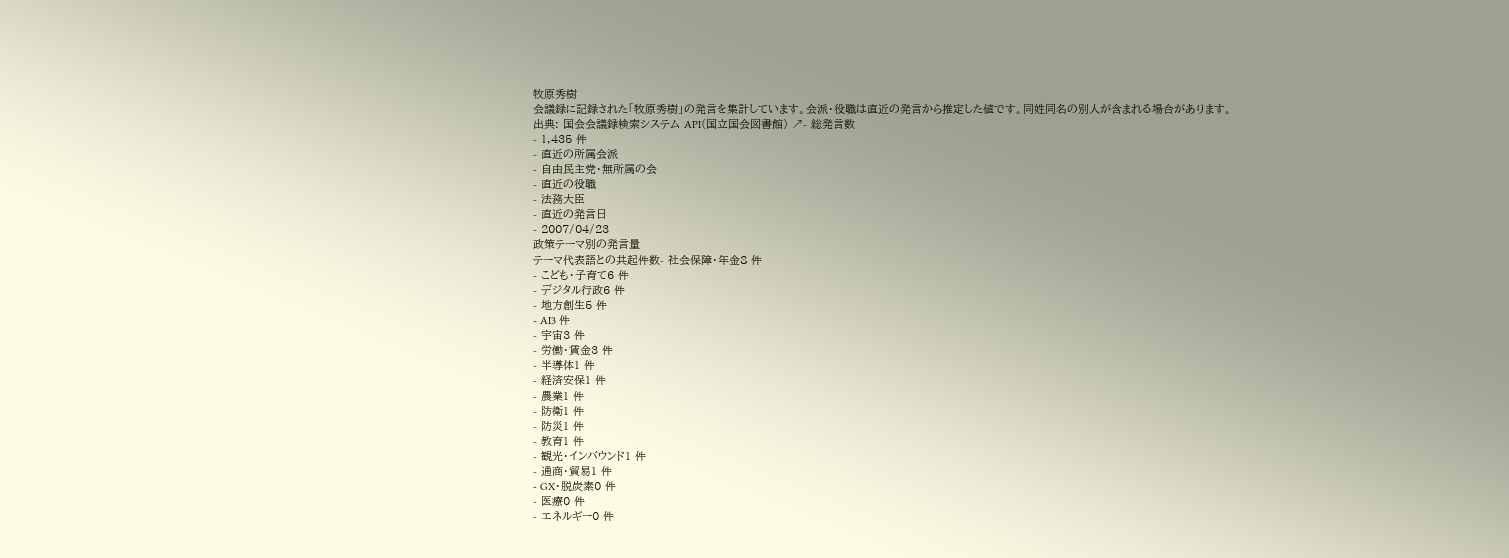牧原秀樹
会議録に記録された「牧原秀樹」の発言を集計しています。会派・役職は直近の発言から推定した値です。同姓同名の別人が含まれる場合があります。
出典: 国会会議録検索システム API(国立国会図書館) ↗- 総発言数
- 1,435 件
- 直近の所属会派
- 自由民主党・無所属の会
- 直近の役職
- 法務大臣
- 直近の発言日
- 2007/04/23
政策テーマ別の発言量
テーマ代表語との共起件数- 社会保障・年金8 件
- こども・子育て6 件
- デジタル行政6 件
- 地方創生5 件
- AI3 件
- 宇宙3 件
- 労働・賃金3 件
- 半導体1 件
- 経済安保1 件
- 農業1 件
- 防衛1 件
- 防災1 件
- 教育1 件
- 観光・インバウンド1 件
- 通商・貿易1 件
- GX・脱炭素0 件
- 医療0 件
- エネルギー0 件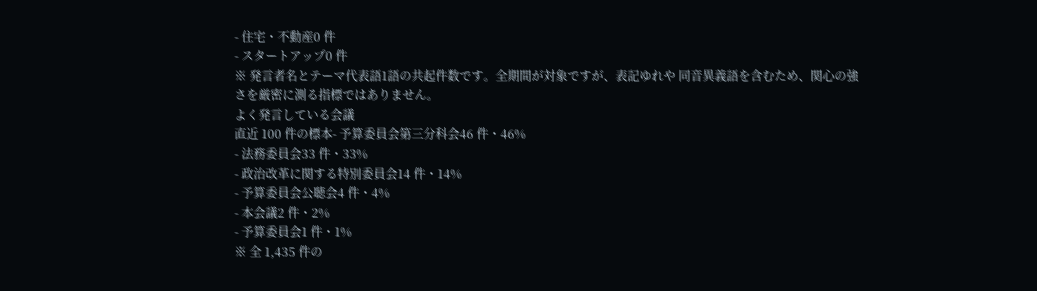- 住宅・不動産0 件
- スタートアップ0 件
※ 発言者名とテーマ代表語1語の共起件数です。全期間が対象ですが、表記ゆれや 同音異義語を含むため、関心の強さを厳密に測る指標ではありません。
よく発言している会議
直近 100 件の標本- 予算委員会第三分科会46 件・46%
- 法務委員会33 件・33%
- 政治改革に関する特別委員会14 件・14%
- 予算委員会公聴会4 件・4%
- 本会議2 件・2%
- 予算委員会1 件・1%
※ 全 1,435 件の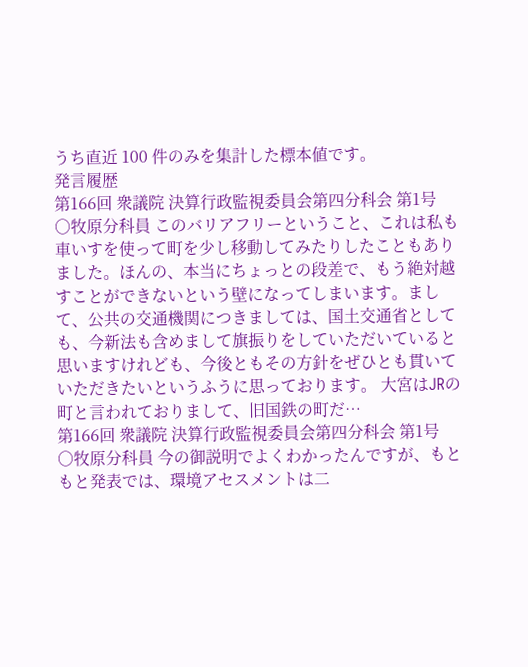うち直近 100 件のみを集計した標本値です。
発言履歴
第166回 衆議院 決算行政監視委員会第四分科会 第1号
○牧原分科員 このバリアフリーということ、これは私も車いすを使って町を少し移動してみたりしたこともありました。ほんの、本当にちょっとの段差で、もう絶対越すことができないという壁になってしまいます。まして、公共の交通機関につきましては、国土交通省としても、今新法も含めまして旗振りをしていただいていると思いますけれども、今後ともその方針をぜひとも貫いていただきたいというふうに思っております。 大宮はJRの町と言われておりまして、旧国鉄の町だ…
第166回 衆議院 決算行政監視委員会第四分科会 第1号
○牧原分科員 今の御説明でよくわかったんですが、もともと発表では、環境アセスメントは二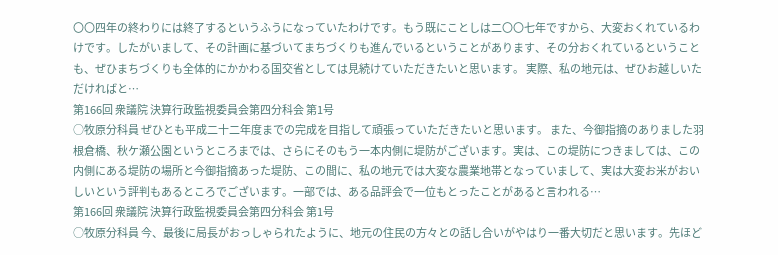〇〇四年の終わりには終了するというふうになっていたわけです。もう既にことしは二〇〇七年ですから、大変おくれているわけです。したがいまして、その計画に基づいてまちづくりも進んでいるということがあります、その分おくれているということも、ぜひまちづくりも全体的にかかわる国交省としては見続けていただきたいと思います。 実際、私の地元は、ぜひお越しいただければと…
第166回 衆議院 決算行政監視委員会第四分科会 第1号
○牧原分科員 ぜひとも平成二十二年度までの完成を目指して頑張っていただきたいと思います。 また、今御指摘のありました羽根倉橋、秋ケ瀬公園というところまでは、さらにそのもう一本内側に堤防がございます。実は、この堤防につきましては、この内側にある堤防の場所と今御指摘あった堤防、この間に、私の地元では大変な農業地帯となっていまして、実は大変お米がおいしいという評判もあるところでございます。一部では、ある品評会で一位もとったことがあると言われる…
第166回 衆議院 決算行政監視委員会第四分科会 第1号
○牧原分科員 今、最後に局長がおっしゃられたように、地元の住民の方々との話し合いがやはり一番大切だと思います。先ほど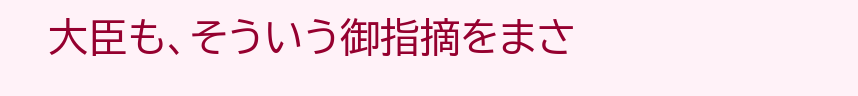大臣も、そういう御指摘をまさ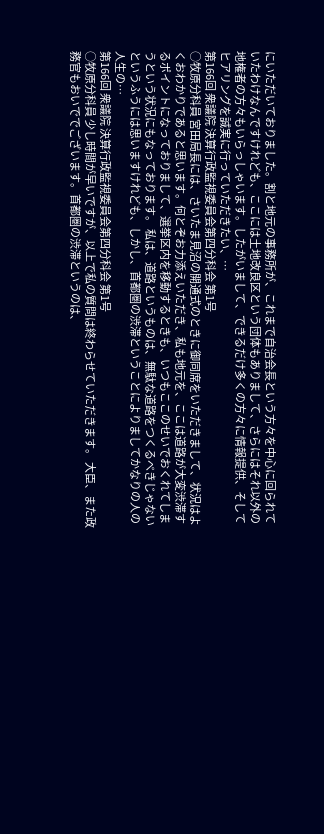にいただいておりました。割と地元の事務所が、これまで自治会長という方々を中心に回られていたわけなんですけれども、ここには土地改良区という団体もありまして、さらにはそれ以外の地権者の方々もいらっしゃいます。したがいまして、できるだけ多くの方々に情報提供、そしてヒアリングを誠実に行っていただきたい、…
第166回 衆議院 決算行政監視委員会第四分科会 第1号
○牧原分科員 宮田局長には、さいたま見沼の開通式のときに御同席をいただきまして、状況はよくおわかりであると思います。何とぞお力添えいただき、私も地元を、ここは道路が大変渋滞するポイントになっておりまして、選挙区内を移動するときも、いつもここのせいでおくれてしまうという状況にもなっております。 私は、道路というものは、無駄な道路をつくるべきじゃないというふうには思いますけれども、しかし、首都圏の渋滞ということによりましてかなりの人の人生の…
第166回 衆議院 決算行政監視委員会第四分科会 第1号
○牧原分科員 少し時間が早いですが、以上で私の質問は終わらせていただきます。 大臣、また政務官もおいででございます。首都圏の渋滞というのは、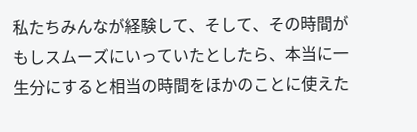私たちみんなが経験して、そして、その時間がもしスムーズにいっていたとしたら、本当に一生分にすると相当の時間をほかのことに使えた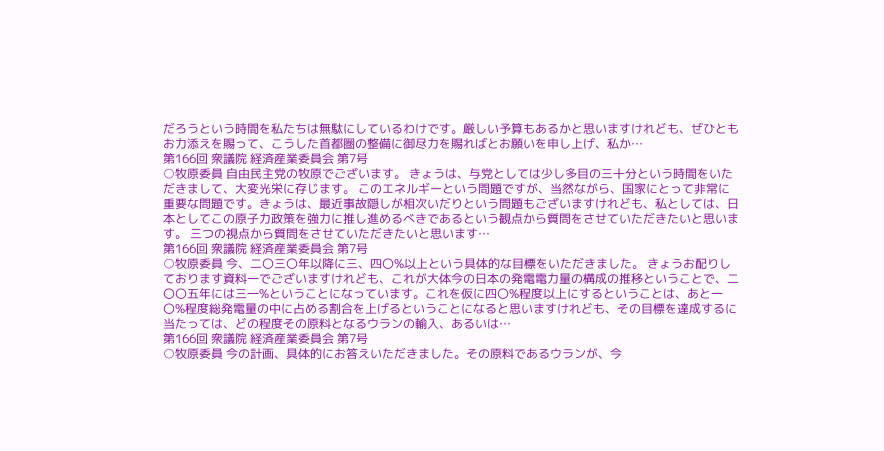だろうという時間を私たちは無駄にしているわけです。厳しい予算もあるかと思いますけれども、ぜひともお力添えを賜って、こうした首都圏の整備に御尽力を賜ればとお願いを申し上げ、私か…
第166回 衆議院 経済産業委員会 第7号
○牧原委員 自由民主党の牧原でございます。 きょうは、与党としては少し多目の三十分という時間をいただきまして、大変光栄に存じます。 このエネルギーという問題ですが、当然ながら、国家にとって非常に重要な問題です。きょうは、最近事故隠しが相次いだりという問題もございますけれども、私としては、日本としてこの原子力政策を強力に推し進めるべきであるという観点から質問をさせていただきたいと思います。 三つの視点から質問をさせていただきたいと思います…
第166回 衆議院 経済産業委員会 第7号
○牧原委員 今、二〇三〇年以降に三、四〇%以上という具体的な目標をいただきました。 きょうお配りしております資料一でございますけれども、これが大体今の日本の発電電力量の構成の推移ということで、二〇〇五年には三一%ということになっています。これを仮に四〇%程度以上にするということは、あと一〇%程度総発電量の中に占める割合を上げるということになると思いますけれども、その目標を達成するに当たっては、どの程度その原料となるウランの輸入、あるいは…
第166回 衆議院 経済産業委員会 第7号
○牧原委員 今の計画、具体的にお答えいただきました。その原料であるウランが、今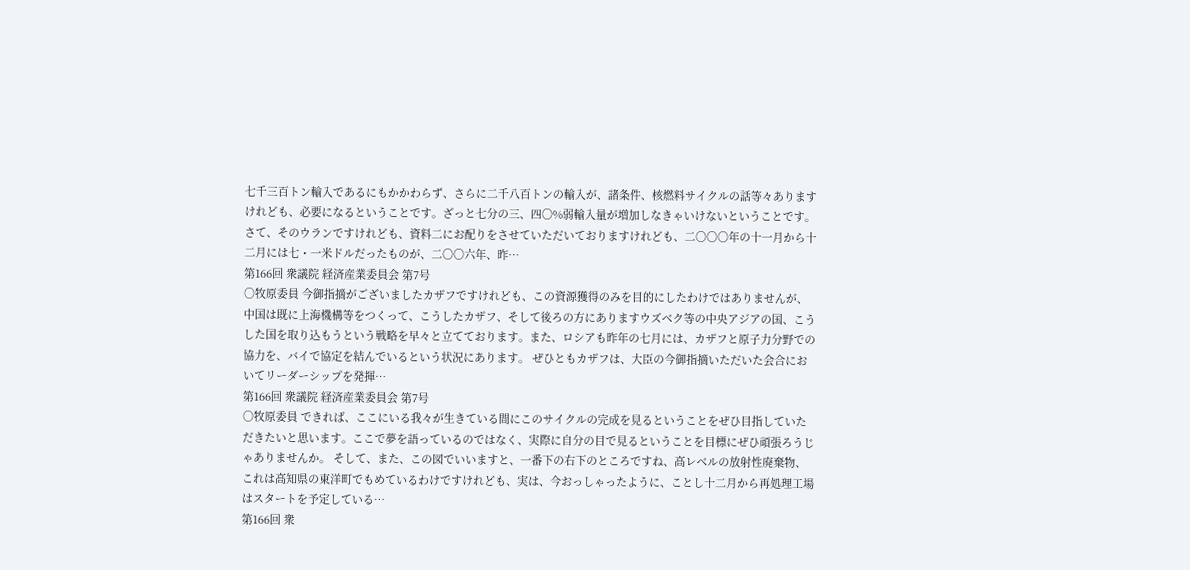七千三百トン輸入であるにもかかわらず、さらに二千八百トンの輸入が、諸条件、核燃料サイクルの話等々ありますけれども、必要になるということです。ざっと七分の三、四〇%弱輸入量が増加しなきゃいけないということです。 さて、そのウランですけれども、資料二にお配りをさせていただいておりますけれども、二〇〇〇年の十一月から十二月には七・一米ドルだったものが、二〇〇六年、昨…
第166回 衆議院 経済産業委員会 第7号
○牧原委員 今御指摘がございましたカザフですけれども、この資源獲得のみを目的にしたわけではありませんが、中国は既に上海機構等をつくって、こうしたカザフ、そして後ろの方にありますウズベク等の中央アジアの国、こうした国を取り込もうという戦略を早々と立てております。また、ロシアも昨年の七月には、カザフと原子力分野での協力を、バイで協定を結んでいるという状況にあります。 ぜひともカザフは、大臣の今御指摘いただいた会合においてリーダーシップを発揮…
第166回 衆議院 経済産業委員会 第7号
○牧原委員 できれば、ここにいる我々が生きている間にこのサイクルの完成を見るということをぜひ目指していただきたいと思います。ここで夢を語っているのではなく、実際に自分の目で見るということを目標にぜひ頑張ろうじゃありませんか。 そして、また、この図でいいますと、一番下の右下のところですね、高レベルの放射性廃棄物、これは高知県の東洋町でもめているわけですけれども、実は、今おっしゃったように、ことし十二月から再処理工場はスタートを予定している…
第166回 衆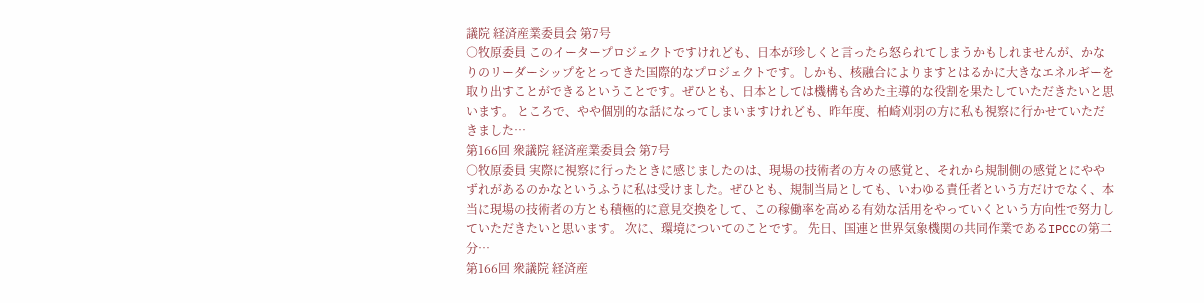議院 経済産業委員会 第7号
○牧原委員 このイータープロジェクトですけれども、日本が珍しくと言ったら怒られてしまうかもしれませんが、かなりのリーダーシップをとってきた国際的なプロジェクトです。しかも、核融合によりますとはるかに大きなエネルギーを取り出すことができるということです。ぜひとも、日本としては機構も含めた主導的な役割を果たしていただきたいと思います。 ところで、やや個別的な話になってしまいますけれども、昨年度、柏崎刈羽の方に私も視察に行かせていただきました…
第166回 衆議院 経済産業委員会 第7号
○牧原委員 実際に視察に行ったときに感じましたのは、現場の技術者の方々の感覚と、それから規制側の感覚とにややずれがあるのかなというふうに私は受けました。ぜひとも、規制当局としても、いわゆる責任者という方だけでなく、本当に現場の技術者の方とも積極的に意見交換をして、この稼働率を高める有効な活用をやっていくという方向性で努力していただきたいと思います。 次に、環境についてのことです。 先日、国連と世界気象機関の共同作業であるIPCCの第二分…
第166回 衆議院 経済産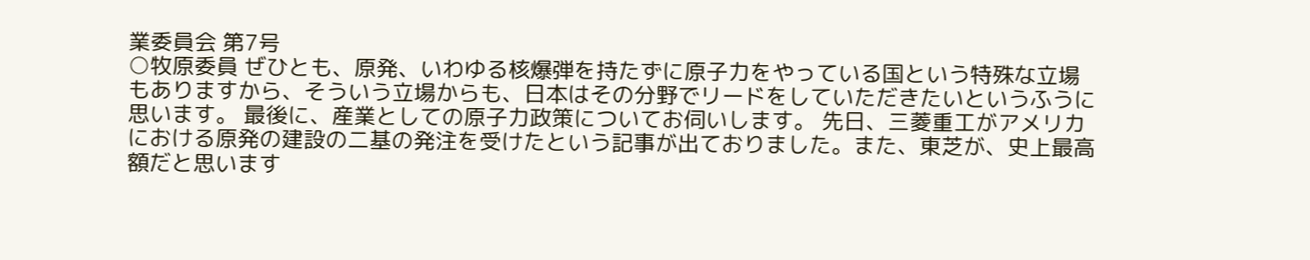業委員会 第7号
○牧原委員 ぜひとも、原発、いわゆる核爆弾を持たずに原子力をやっている国という特殊な立場もありますから、そういう立場からも、日本はその分野でリードをしていただきたいというふうに思います。 最後に、産業としての原子力政策についてお伺いします。 先日、三菱重工がアメリカにおける原発の建設の二基の発注を受けたという記事が出ておりました。また、東芝が、史上最高額だと思います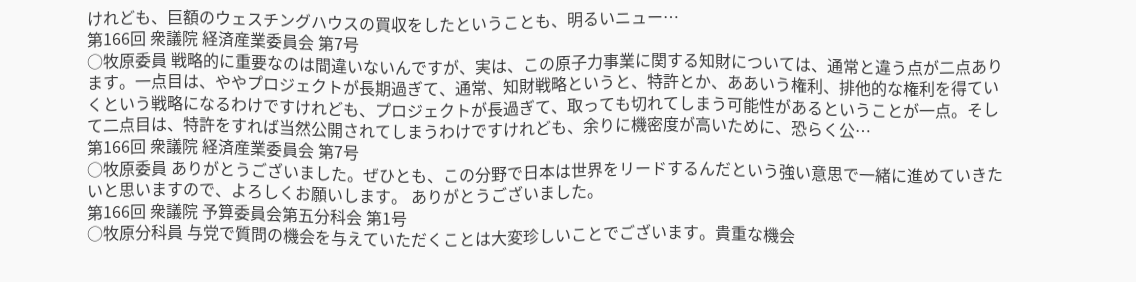けれども、巨額のウェスチングハウスの買収をしたということも、明るいニュー…
第166回 衆議院 経済産業委員会 第7号
○牧原委員 戦略的に重要なのは間違いないんですが、実は、この原子力事業に関する知財については、通常と違う点が二点あります。一点目は、ややプロジェクトが長期過ぎて、通常、知財戦略というと、特許とか、ああいう権利、排他的な権利を得ていくという戦略になるわけですけれども、プロジェクトが長過ぎて、取っても切れてしまう可能性があるということが一点。そして二点目は、特許をすれば当然公開されてしまうわけですけれども、余りに機密度が高いために、恐らく公…
第166回 衆議院 経済産業委員会 第7号
○牧原委員 ありがとうございました。ぜひとも、この分野で日本は世界をリードするんだという強い意思で一緒に進めていきたいと思いますので、よろしくお願いします。 ありがとうございました。
第166回 衆議院 予算委員会第五分科会 第1号
○牧原分科員 与党で質問の機会を与えていただくことは大変珍しいことでございます。貴重な機会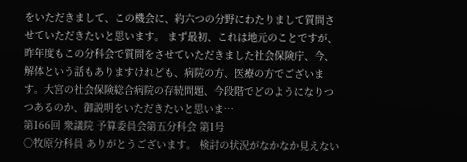をいただきまして、この機会に、約六つの分野にわたりまして質問させていただきたいと思います。 まず最初、これは地元のことですが、昨年度もこの分科会で質問をさせていただきました社会保険庁、今、解体という話もありますけれども、病院の方、医療の方でございます。大宮の社会保険総合病院の存続問題、今段階でどのようになりつつあるのか、御説明をいただきたいと思いま…
第166回 衆議院 予算委員会第五分科会 第1号
○牧原分科員 ありがとうございます。 検討の状況がなかなか見えない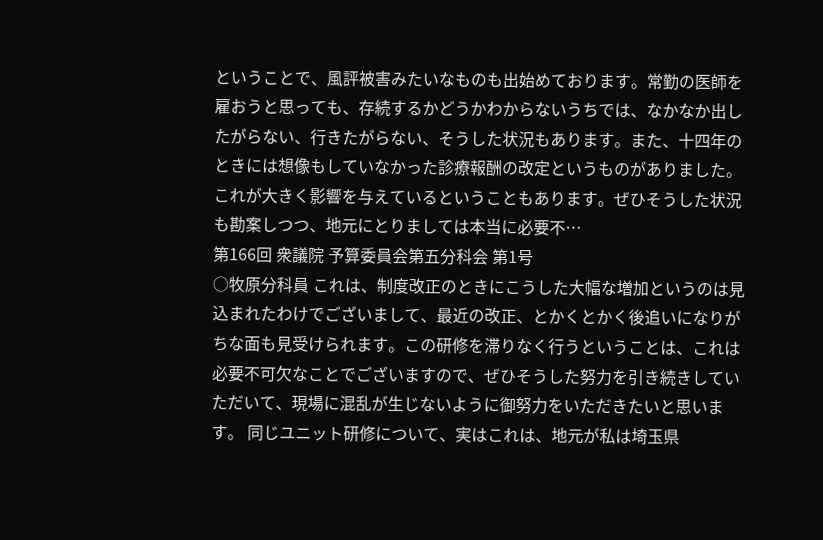ということで、風評被害みたいなものも出始めております。常勤の医師を雇おうと思っても、存続するかどうかわからないうちでは、なかなか出したがらない、行きたがらない、そうした状況もあります。また、十四年のときには想像もしていなかった診療報酬の改定というものがありました。これが大きく影響を与えているということもあります。ぜひそうした状況も勘案しつつ、地元にとりましては本当に必要不…
第166回 衆議院 予算委員会第五分科会 第1号
○牧原分科員 これは、制度改正のときにこうした大幅な増加というのは見込まれたわけでございまして、最近の改正、とかくとかく後追いになりがちな面も見受けられます。この研修を滞りなく行うということは、これは必要不可欠なことでございますので、ぜひそうした努力を引き続きしていただいて、現場に混乱が生じないように御努力をいただきたいと思います。 同じユニット研修について、実はこれは、地元が私は埼玉県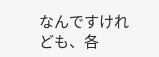なんですけれども、各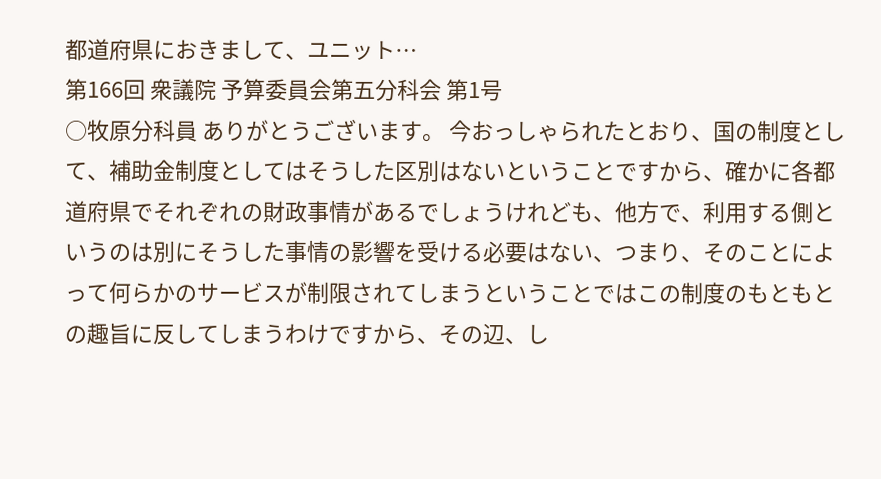都道府県におきまして、ユニット…
第166回 衆議院 予算委員会第五分科会 第1号
○牧原分科員 ありがとうございます。 今おっしゃられたとおり、国の制度として、補助金制度としてはそうした区別はないということですから、確かに各都道府県でそれぞれの財政事情があるでしょうけれども、他方で、利用する側というのは別にそうした事情の影響を受ける必要はない、つまり、そのことによって何らかのサービスが制限されてしまうということではこの制度のもともとの趣旨に反してしまうわけですから、その辺、し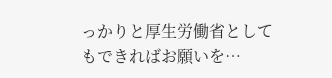っかりと厚生労働省としてもできればお願いを…